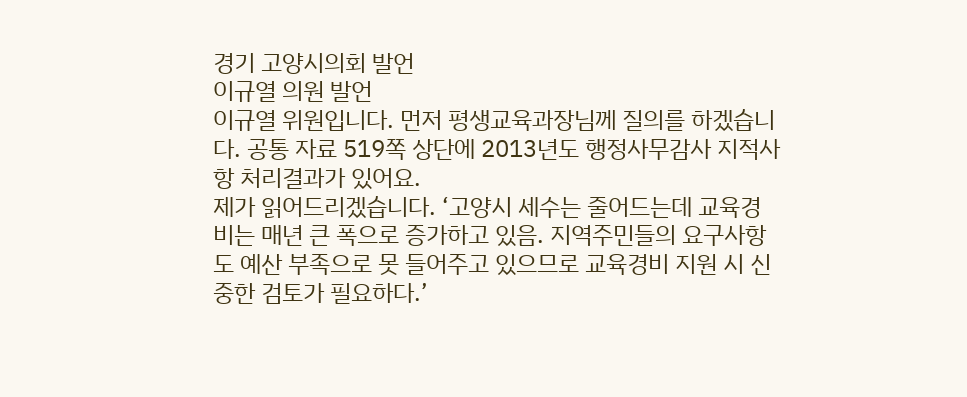경기 고양시의회 발언
이규열 의원 발언
이규열 위원입니다. 먼저 평생교육과장님께 질의를 하겠습니다. 공통 자료 519쪽 상단에 2013년도 행정사무감사 지적사항 처리결과가 있어요.
제가 읽어드리겠습니다. ‘고양시 세수는 줄어드는데 교육경비는 매년 큰 폭으로 증가하고 있음. 지역주민들의 요구사항도 예산 부족으로 못 들어주고 있으므로 교육경비 지원 시 신중한 검토가 필요하다.’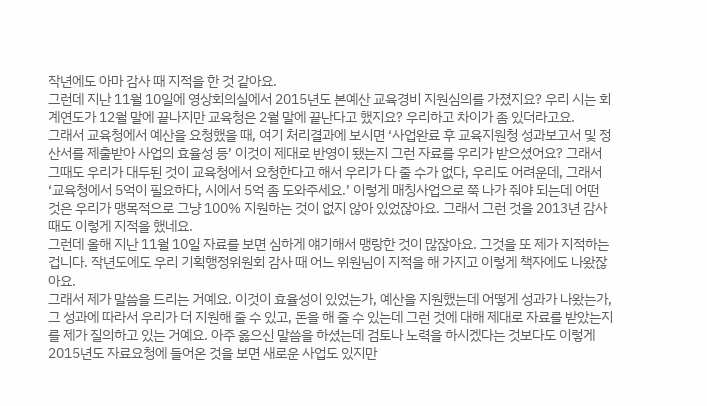작년에도 아마 감사 때 지적을 한 것 같아요.
그런데 지난 11월 10일에 영상회의실에서 2015년도 본예산 교육경비 지원심의를 가졌지요? 우리 시는 회계연도가 12월 말에 끝나지만 교육청은 2월 말에 끝난다고 했지요? 우리하고 차이가 좀 있더라고요.
그래서 교육청에서 예산을 요청했을 때, 여기 처리결과에 보시면 ‘사업완료 후 교육지원청 성과보고서 및 정산서를 제출받아 사업의 효율성 등’ 이것이 제대로 반영이 됐는지 그런 자료를 우리가 받으셨어요? 그래서 그때도 우리가 대두된 것이 교육청에서 요청한다고 해서 우리가 다 줄 수가 없다, 우리도 어려운데, 그래서 ‘교육청에서 5억이 필요하다, 시에서 5억 좀 도와주세요.’ 이렇게 매칭사업으로 쭉 나가 줘야 되는데 어떤 것은 우리가 맹목적으로 그냥 100% 지원하는 것이 없지 않아 있었잖아요. 그래서 그런 것을 2013년 감사 때도 이렇게 지적을 했네요.
그런데 올해 지난 11월 10일 자료를 보면 심하게 얘기해서 맹랑한 것이 많잖아요. 그것을 또 제가 지적하는 겁니다. 작년도에도 우리 기획행정위원회 감사 때 어느 위원님이 지적을 해 가지고 이렇게 책자에도 나왔잖아요.
그래서 제가 말씀을 드리는 거예요. 이것이 효율성이 있었는가, 예산을 지원했는데 어떻게 성과가 나왔는가, 그 성과에 따라서 우리가 더 지원해 줄 수 있고, 돈을 해 줄 수 있는데 그런 것에 대해 제대로 자료를 받았는지를 제가 질의하고 있는 거예요. 아주 옳으신 말씀을 하셨는데 검토나 노력을 하시겠다는 것보다도 이렇게 2015년도 자료요청에 들어온 것을 보면 새로운 사업도 있지만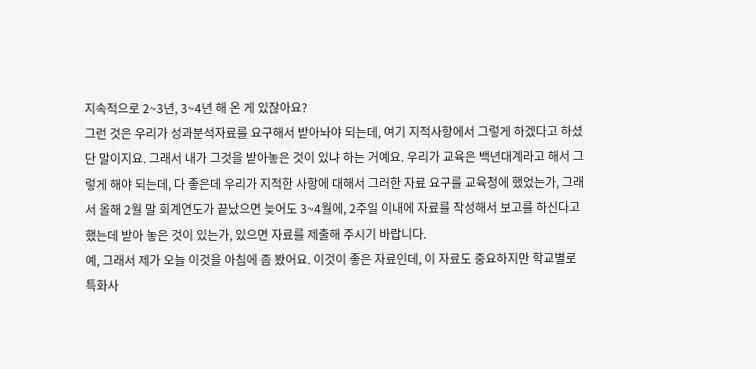지속적으로 2~3년, 3~4년 해 온 게 있잖아요?
그런 것은 우리가 성과분석자료를 요구해서 받아놔야 되는데, 여기 지적사항에서 그렇게 하겠다고 하셨단 말이지요. 그래서 내가 그것을 받아놓은 것이 있냐 하는 거예요. 우리가 교육은 백년대계라고 해서 그렇게 해야 되는데, 다 좋은데 우리가 지적한 사항에 대해서 그러한 자료 요구를 교육청에 했었는가, 그래서 올해 2월 말 회계연도가 끝났으면 늦어도 3~4월에, 2주일 이내에 자료를 작성해서 보고를 하신다고 했는데 받아 놓은 것이 있는가, 있으면 자료를 제출해 주시기 바랍니다.
예, 그래서 제가 오늘 이것을 아침에 좀 봤어요. 이것이 좋은 자료인데, 이 자료도 중요하지만 학교별로 특화사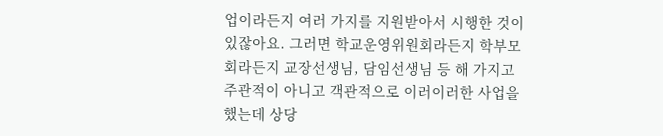업이라든지 여러 가지를 지원받아서 시행한 것이 있잖아요. 그러면 학교운영위원회라든지 학부모회라든지 교장선생님, 담임선생님 등 해 가지고 주관적이 아니고 객관적으로 이러이러한 사업을 했는데 상당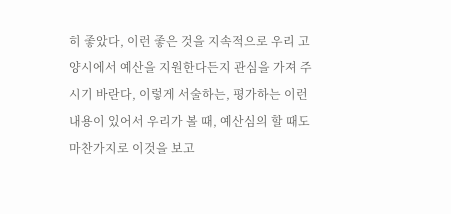히 좋았다, 이런 좋은 것을 지속적으로 우리 고양시에서 예산을 지원한다든지 관심을 가져 주시기 바란다, 이렇게 서술하는, 평가하는 이런 내용이 있어서 우리가 볼 때, 예산심의 할 때도 마찬가지로 이것을 보고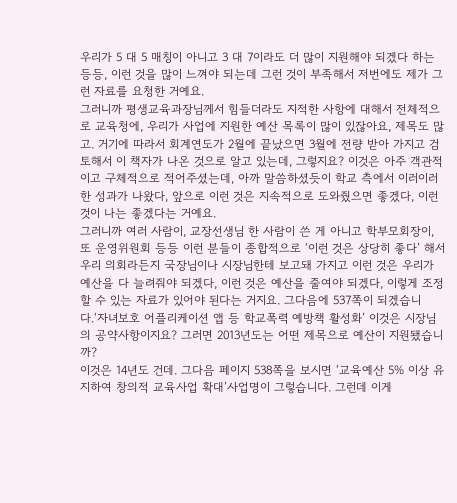우리가 5 대 5 매칭이 아니고 3 대 7이라도 더 많이 지원해야 되겠다 하는 등등, 이런 것을 많이 느껴야 되는데 그런 것이 부족해서 저번에도 제가 그런 자료를 요청한 거예요.
그러니까 평생교육과장님께서 힘들더라도 지적한 사항에 대해서 전체적으로 교육청에, 우리가 사업에 지원한 예산 목록이 많이 있잖아요, 제목도 많고. 거기에 따라서 회계연도가 2월에 끝났으면 3월에 전량 받아 가지고 검토해서 이 책자가 나온 것으로 알고 있는데, 그렇지요? 이것은 아주 객관적이고 구체적으로 적어주셨는데, 아까 말씀하셨듯이 학교 측에서 이러이러한 성과가 나왔다, 앞으로 이런 것은 지속적으로 도와줬으면 좋겠다, 이런 것이 나는 좋겠다는 거예요.
그러니까 여러 사람이, 교장선생님 한 사람이 쓴 게 아니고 학부모회장이, 또 운영위원회 등등 이런 분들이 종합적으로 ‘이런 것은 상당히 좋다’ 해서 우리 의회라든지 국장님이나 시장님한테 보고돼 가지고 이런 것은 우리가 예산을 다 늘려줘야 되겠다, 이런 것은 예산을 줄여야 되겠다, 이렇게 조정할 수 있는 자료가 있어야 된다는 거지요. 그다음에 537쪽이 되겠습니다.‘자녀보호 어플리케이션 앱 등 학교폭력 예방책 활성화’ 이것은 시장님의 공약사항이지요? 그러면 2013년도는 어떤 제목으로 예산이 지원됐습니까?
이것은 14년도 건데. 그다음 페이지 538쪽을 보시면 ‘교육예산 5% 이상 유지하여 창의적 교육사업 확대’사업명이 그렇습니다. 그런데 이게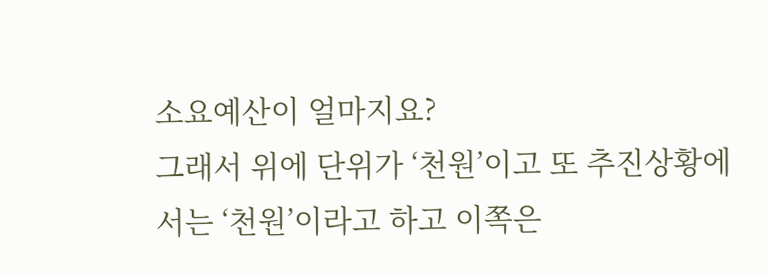소요예산이 얼마지요?
그래서 위에 단위가 ‘천원’이고 또 추진상황에서는 ‘천원’이라고 하고 이쪽은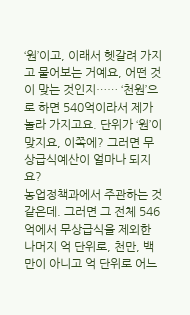‘원’이고, 이래서 헷갈려 가지고 물어보는 거예요, 어떤 것이 맞는 것인지…… ‘천원’으로 하면 540억이라서 제가 놀라 가지고요. 단위가 ‘원’이 맞지요, 이쪽에? 그러면 무상급식예산이 얼마나 되지요?
농업정책과에서 주관하는 것 같은데. 그러면 그 전체 546억에서 무상급식을 제외한 나머지 억 단위로, 천만, 백만이 아니고 억 단위로 어느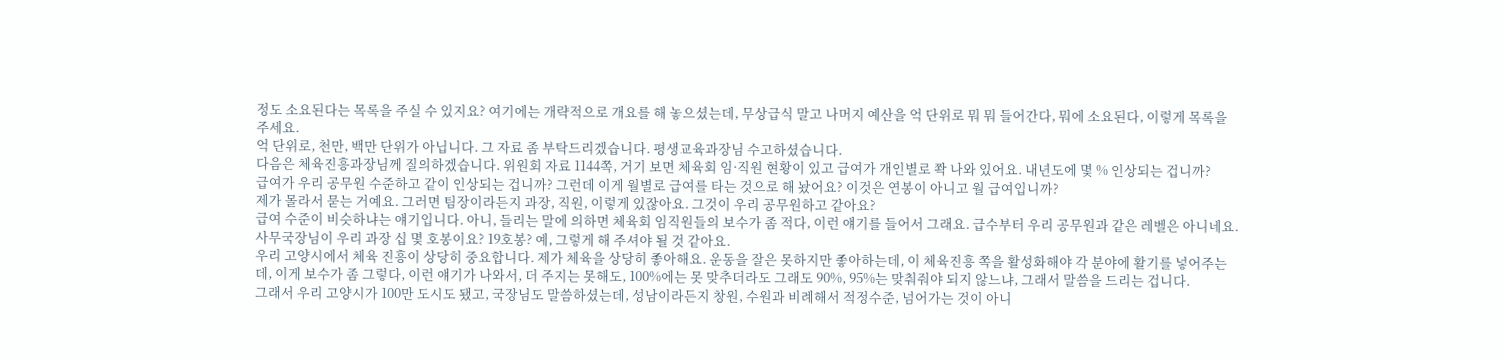정도 소요된다는 목록을 주실 수 있지요? 여기에는 개략적으로 개요를 해 놓으셨는데, 무상급식 말고 나머지 예산을 억 단위로 뭐 뭐 들어간다, 뭐에 소요된다, 이렇게 목록을 주세요.
억 단위로, 천만, 백만 단위가 아닙니다. 그 자료 좀 부탁드리겠습니다. 평생교육과장님 수고하셨습니다.
다음은 체육진흥과장님께 질의하겠습니다. 위원회 자료 1144쪽, 거기 보면 체육회 임·직원 현황이 있고 급여가 개인별로 쫙 나와 있어요. 내년도에 몇 % 인상되는 겁니까?
급여가 우리 공무원 수준하고 같이 인상되는 겁니까? 그런데 이게 월별로 급여를 타는 것으로 해 놨어요? 이것은 연봉이 아니고 월 급여입니까?
제가 몰라서 묻는 거예요. 그러면 팀장이라든지 과장, 직원, 이렇게 있잖아요. 그것이 우리 공무원하고 같아요?
급여 수준이 비슷하냐는 얘기입니다. 아니, 들리는 말에 의하면 체육회 임직원들의 보수가 좀 적다, 이런 얘기를 들어서 그래요. 급수부터 우리 공무원과 같은 레벨은 아니네요.
사무국장님이 우리 과장 십 몇 호봉이요? 19호봉? 예, 그렇게 해 주셔야 될 것 같아요.
우리 고양시에서 체육 진흥이 상당히 중요합니다. 제가 체육을 상당히 좋아해요. 운동을 잘은 못하지만 좋아하는데, 이 체육진흥 쪽을 활성화해야 각 분야에 활기를 넣어주는데, 이게 보수가 좀 그렇다, 이런 얘기가 나와서, 더 주지는 못해도, 100%에는 못 맞추더라도 그래도 90%, 95%는 맞춰줘야 되지 않느냐, 그래서 말씀을 드리는 겁니다.
그래서 우리 고양시가 100만 도시도 됐고, 국장님도 말씀하셨는데, 성남이라든지 창원, 수원과 비례해서 적정수준, 넘어가는 것이 아니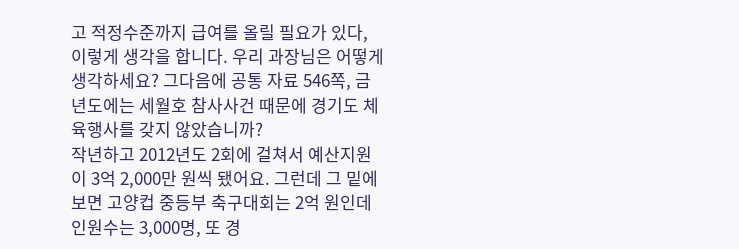고 적정수준까지 급여를 올릴 필요가 있다, 이렇게 생각을 합니다. 우리 과장님은 어떻게 생각하세요? 그다음에 공통 자료 546쪽, 금년도에는 세월호 참사사건 때문에 경기도 체육행사를 갖지 않았습니까?
작년하고 2012년도 2회에 걸쳐서 예산지원이 3억 2,000만 원씩 됐어요. 그런데 그 밑에 보면 고양컵 중등부 축구대회는 2억 원인데 인원수는 3,000명, 또 경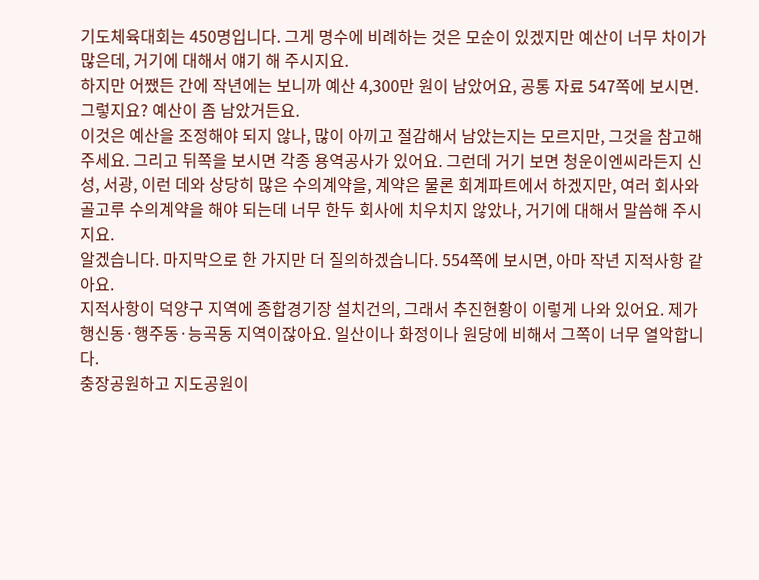기도체육대회는 450명입니다. 그게 명수에 비례하는 것은 모순이 있겠지만 예산이 너무 차이가 많은데, 거기에 대해서 얘기 해 주시지요.
하지만 어쨌든 간에 작년에는 보니까 예산 4,300만 원이 남았어요, 공통 자료 547쪽에 보시면. 그렇지요? 예산이 좀 남았거든요.
이것은 예산을 조정해야 되지 않나, 많이 아끼고 절감해서 남았는지는 모르지만, 그것을 참고해 주세요. 그리고 뒤쪽을 보시면 각종 용역공사가 있어요. 그런데 거기 보면 청운이엔씨라든지 신성, 서광, 이런 데와 상당히 많은 수의계약을, 계약은 물론 회계파트에서 하겠지만, 여러 회사와 골고루 수의계약을 해야 되는데 너무 한두 회사에 치우치지 않았나, 거기에 대해서 말씀해 주시지요.
알겠습니다. 마지막으로 한 가지만 더 질의하겠습니다. 554쪽에 보시면, 아마 작년 지적사항 같아요.
지적사항이 덕양구 지역에 종합경기장 설치건의, 그래서 추진현황이 이렇게 나와 있어요. 제가 행신동·행주동·능곡동 지역이잖아요. 일산이나 화정이나 원당에 비해서 그쪽이 너무 열악합니다.
충장공원하고 지도공원이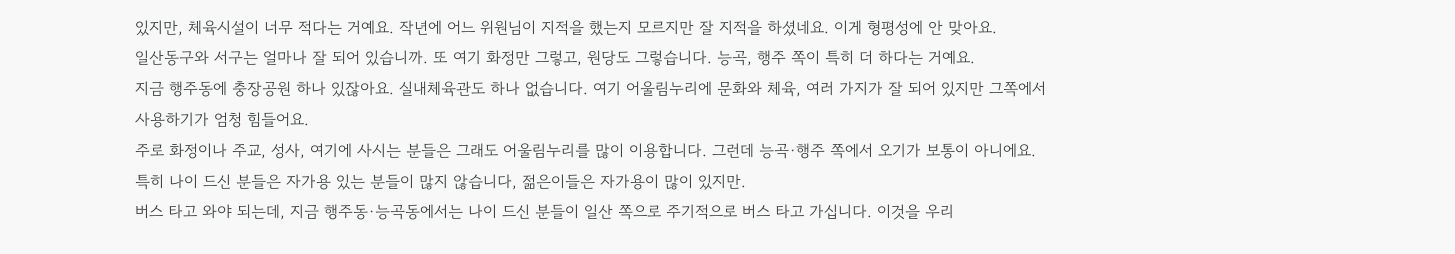있지만, 체육시설이 너무 적다는 거예요. 작년에 어느 위원님이 지적을 했는지 모르지만 잘 지적을 하셨네요. 이게 형평성에 안 맞아요.
일산동구와 서구는 얼마나 잘 되어 있습니까. 또 여기 화정만 그렇고, 원당도 그렇습니다. 능곡, 행주 쪽이 특히 더 하다는 거예요.
지금 행주동에 충장공원 하나 있잖아요. 실내체육관도 하나 없습니다. 여기 어울림누리에 문화와 체육, 여러 가지가 잘 되어 있지만 그쪽에서 사용하기가 엄청 힘들어요.
주로 화정이나 주교, 성사, 여기에 사시는 분들은 그래도 어울림누리를 많이 이용합니다. 그런데 능곡·행주 쪽에서 오기가 보통이 아니에요. 특히 나이 드신 분들은 자가용 있는 분들이 많지 않습니다, 젊은이들은 자가용이 많이 있지만.
버스 타고 와야 되는데, 지금 행주동·능곡동에서는 나이 드신 분들이 일산 쪽으로 주기적으로 버스 타고 가십니다. 이것을 우리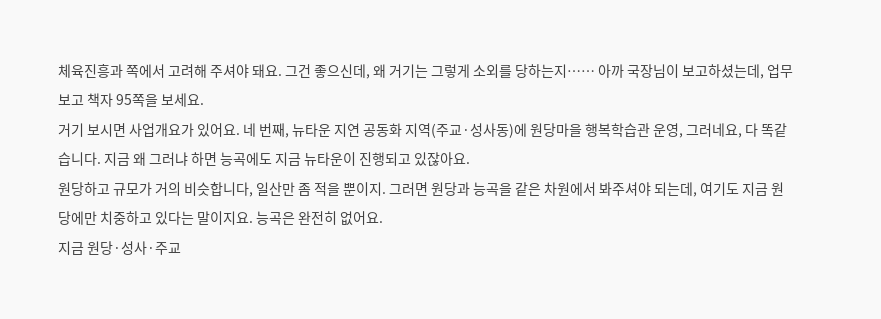체육진흥과 쪽에서 고려해 주셔야 돼요. 그건 좋으신데, 왜 거기는 그렇게 소외를 당하는지…… 아까 국장님이 보고하셨는데, 업무보고 책자 95쪽을 보세요.
거기 보시면 사업개요가 있어요. 네 번째, 뉴타운 지연 공동화 지역(주교·성사동)에 원당마을 행복학습관 운영, 그러네요, 다 똑같습니다. 지금 왜 그러냐 하면 능곡에도 지금 뉴타운이 진행되고 있잖아요.
원당하고 규모가 거의 비슷합니다, 일산만 좀 적을 뿐이지. 그러면 원당과 능곡을 같은 차원에서 봐주셔야 되는데, 여기도 지금 원당에만 치중하고 있다는 말이지요. 능곡은 완전히 없어요.
지금 원당·성사·주교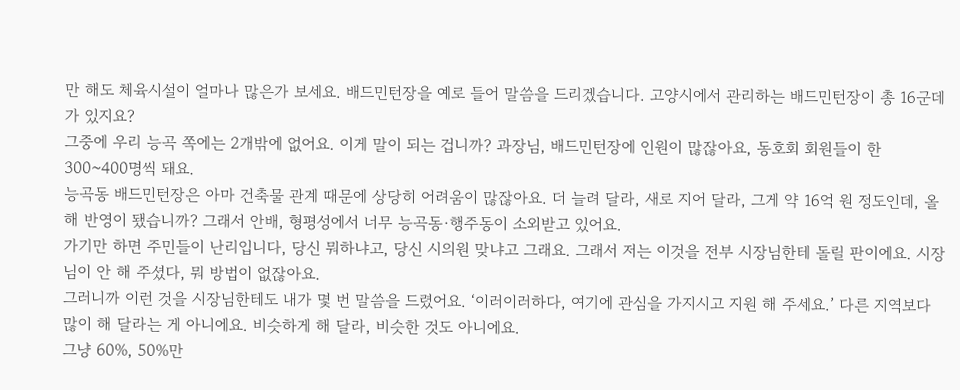만 해도 체육시설이 얼마나 많은가 보세요. 배드민턴장을 예로 들어 말씀을 드리겠습니다. 고양시에서 관리하는 배드민턴장이 총 16군데가 있지요?
그중에 우리 능곡 쪽에는 2개밖에 없어요. 이게 말이 되는 겁니까? 과장님, 배드민턴장에 인원이 많잖아요, 동호회 회원들이 한 300~400명씩 돼요.
능곡동 배드민턴장은 아마 건축물 관계 때문에 상당히 어려움이 많잖아요. 더 늘려 달라, 새로 지어 달라, 그게 약 16억 원 정도인데, 올해 반영이 됐습니까? 그래서 안배, 형평성에서 너무 능곡동·행주동이 소외받고 있어요.
가기만 하면 주민들이 난리입니다, 당신 뭐하냐고, 당신 시의원 맞냐고 그래요. 그래서 저는 이것을 전부 시장님한테 돌릴 판이에요. 시장님이 안 해 주셨다, 뭐 방법이 없잖아요.
그러니까 이런 것을 시장님한테도 내가 몇 번 말씀을 드렸어요. ‘이러이러하다, 여기에 관심을 가지시고 지원 해 주세요.’ 다른 지역보다 많이 해 달라는 게 아니에요. 비슷하게 해 달라, 비슷한 것도 아니에요.
그냥 60%, 50%만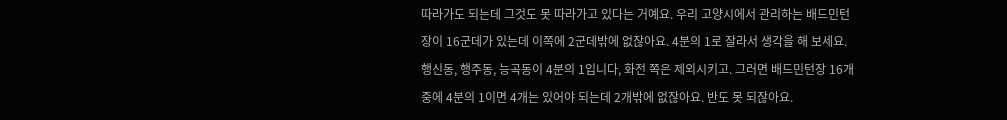따라가도 되는데 그것도 못 따라가고 있다는 거예요. 우리 고양시에서 관리하는 배드민턴장이 16군데가 있는데 이쪽에 2군데밖에 없잖아요. 4분의 1로 잘라서 생각을 해 보세요.
행신동, 행주동, 능곡동이 4분의 1입니다, 화전 쪽은 제외시키고. 그러면 배드민턴장 16개 중에 4분의 1이면 4개는 있어야 되는데 2개밖에 없잖아요. 반도 못 되잖아요.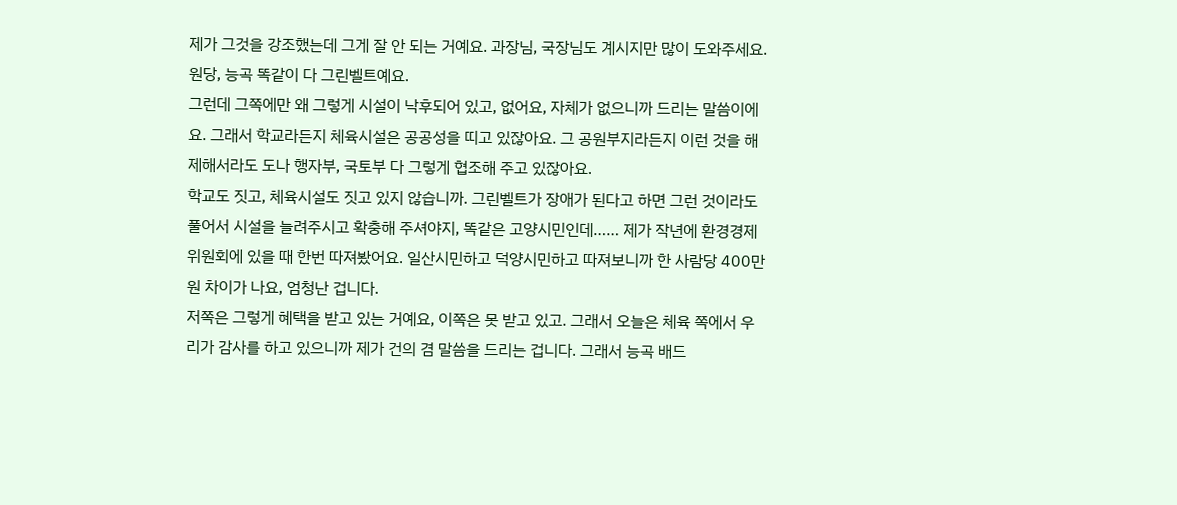제가 그것을 강조했는데 그게 잘 안 되는 거예요. 과장님, 국장님도 계시지만 많이 도와주세요. 원당, 능곡 똑같이 다 그린벨트예요.
그런데 그쪽에만 왜 그렇게 시설이 낙후되어 있고, 없어요, 자체가 없으니까 드리는 말씀이에요. 그래서 학교라든지 체육시설은 공공성을 띠고 있잖아요. 그 공원부지라든지 이런 것을 해제해서라도 도나 행자부, 국토부 다 그렇게 협조해 주고 있잖아요.
학교도 짓고, 체육시설도 짓고 있지 않습니까. 그린벨트가 장애가 된다고 하면 그런 것이라도 풀어서 시설을 늘려주시고 확충해 주셔야지, 똑같은 고양시민인데…… 제가 작년에 환경경제위원회에 있을 때 한번 따져봤어요. 일산시민하고 덕양시민하고 따져보니까 한 사람당 400만 원 차이가 나요, 엄청난 겁니다.
저쪽은 그렇게 혜택을 받고 있는 거예요, 이쪽은 못 받고 있고. 그래서 오늘은 체육 쪽에서 우리가 감사를 하고 있으니까 제가 건의 겸 말씀을 드리는 겁니다. 그래서 능곡 배드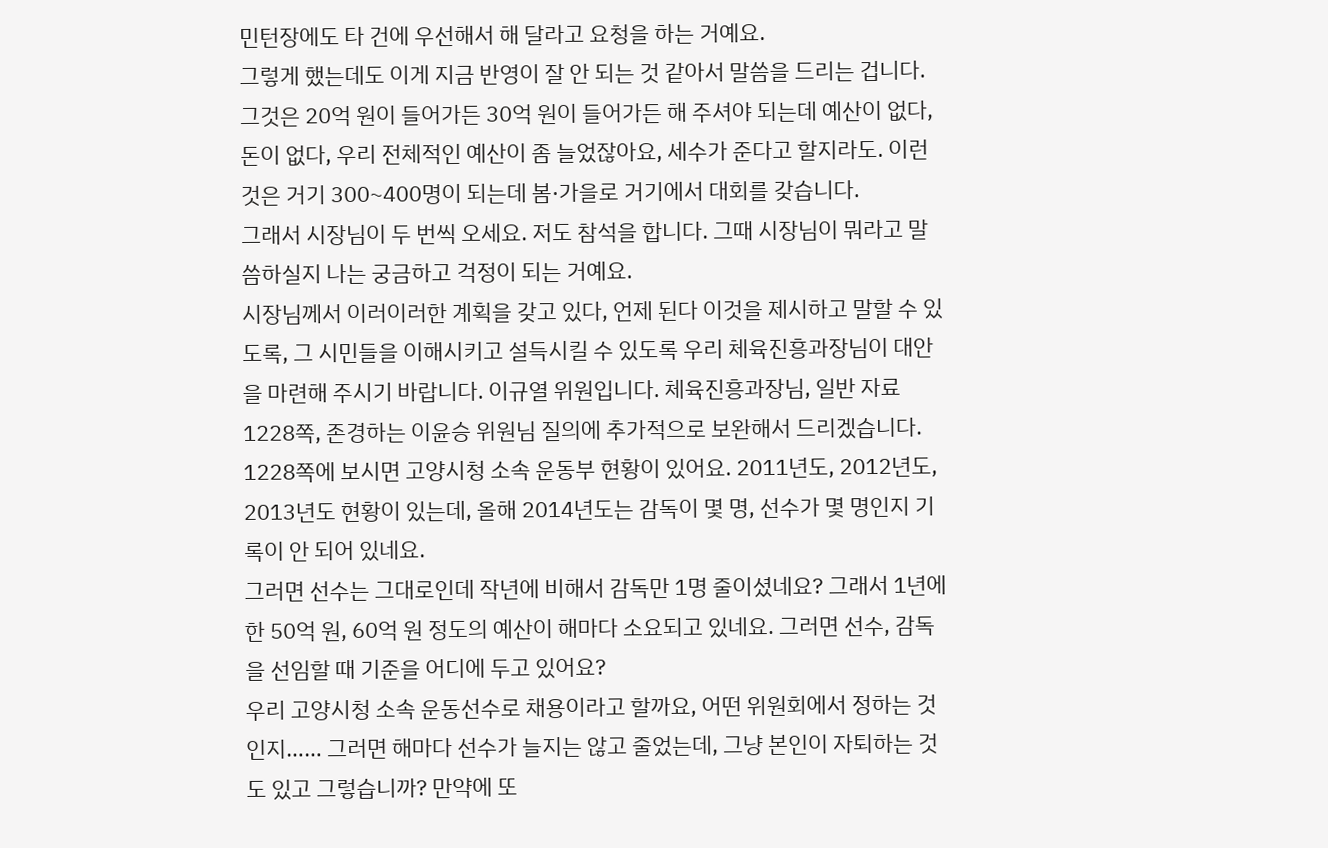민턴장에도 타 건에 우선해서 해 달라고 요청을 하는 거예요.
그렇게 했는데도 이게 지금 반영이 잘 안 되는 것 같아서 말씀을 드리는 겁니다. 그것은 20억 원이 들어가든 30억 원이 들어가든 해 주셔야 되는데 예산이 없다, 돈이 없다, 우리 전체적인 예산이 좀 늘었잖아요, 세수가 준다고 할지라도. 이런 것은 거기 300~400명이 되는데 봄·가을로 거기에서 대회를 갖습니다.
그래서 시장님이 두 번씩 오세요. 저도 참석을 합니다. 그때 시장님이 뭐라고 말씀하실지 나는 궁금하고 걱정이 되는 거예요.
시장님께서 이러이러한 계획을 갖고 있다, 언제 된다 이것을 제시하고 말할 수 있도록, 그 시민들을 이해시키고 설득시킬 수 있도록 우리 체육진흥과장님이 대안을 마련해 주시기 바랍니다. 이규열 위원입니다. 체육진흥과장님, 일반 자료 1228쪽, 존경하는 이윤승 위원님 질의에 추가적으로 보완해서 드리겠습니다. 1228쪽에 보시면 고양시청 소속 운동부 현황이 있어요. 2011년도, 2012년도, 2013년도 현황이 있는데, 올해 2014년도는 감독이 몇 명, 선수가 몇 명인지 기록이 안 되어 있네요.
그러면 선수는 그대로인데 작년에 비해서 감독만 1명 줄이셨네요? 그래서 1년에 한 50억 원, 60억 원 정도의 예산이 해마다 소요되고 있네요. 그러면 선수, 감독을 선임할 때 기준을 어디에 두고 있어요?
우리 고양시청 소속 운동선수로 채용이라고 할까요, 어떤 위원회에서 정하는 것인지…… 그러면 해마다 선수가 늘지는 않고 줄었는데, 그냥 본인이 자퇴하는 것도 있고 그렇습니까? 만약에 또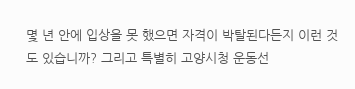몇 년 안에 입상을 못 했으면 자격이 박탈된다든지 이런 것도 있습니까? 그리고 특별히 고양시청 운동선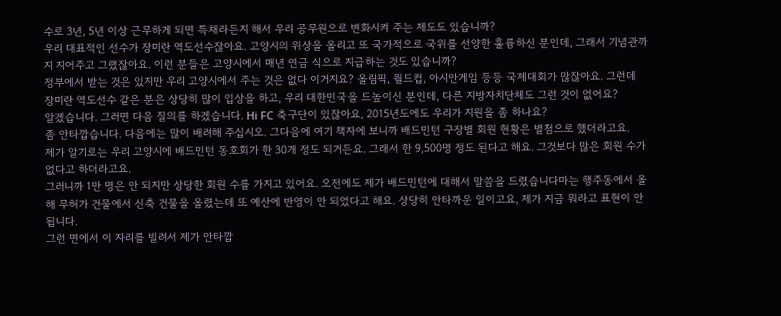수로 3년, 5년 이상 근무하게 되면 특채라든지 해서 우리 공무원으로 변화시켜 주는 제도도 있습니까?
우리 대표적인 선수가 장미란 역도선수잖아요. 고양시의 위상을 올리고 또 국가적으로 국위를 선양한 훌륭하신 분인데, 그래서 기념관까지 지어주고 그랬잖아요. 이런 분들은 고양시에서 매년 연금 식으로 지급하는 것도 있습니까?
정부에서 받는 것은 있지만 우리 고양시에서 주는 것은 없다 이거지요? 올림픽, 월드컵, 아시안게임 등등 국제대회가 많잖아요. 그런데 장미란 역도선수 같은 분은 상당히 많이 입상을 하고, 우리 대한민국을 드높이신 분인데, 다른 지방자치단체도 그런 것이 없어요?
알겠습니다. 그러면 다음 질의를 하겠습니다. Hi FC 축구단이 있잖아요, 2015년도에도 우리가 지원을 좀 하나요?
좀 안타깝습니다. 다음에는 많이 배려해 주십시오. 그다음에 여기 책자에 보니까 배드민턴 구장별 회원 현황은 별첨으로 했더라고요.
제가 알기로는 우리 고양시에 배드민턴 동호회가 한 30개 정도 되거든요. 그래서 한 9,500명 정도 된다고 해요. 그것보다 많은 회원 수가 없다고 하더라고요.
그러니까 1만 명은 안 되지만 상당한 회원 수를 가지고 있어요. 오전에도 제가 배드민턴에 대해서 말씀을 드렸습니다마는 행주동에서 올해 무허가 건물에서 신축 건물을 올렸는데 또 예산에 반영이 안 되었다고 해요. 상당히 안타까운 일이고요, 제가 지금 뭐라고 표현이 안 됩니다.
그런 면에서 이 자리를 빌려서 제가 안타깝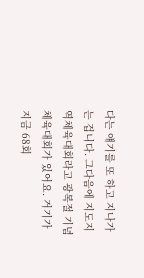다는 얘기를 또 하고 지나가는 겁니다. 그다음에 지도지역체육대회라고 광복절 기념 체육대회가 있어요. 거기가 지금 68회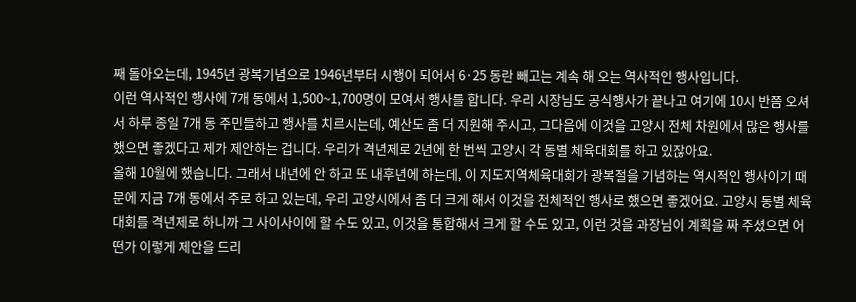째 돌아오는데, 1945년 광복기념으로 1946년부터 시행이 되어서 6·25 동란 빼고는 계속 해 오는 역사적인 행사입니다.
이런 역사적인 행사에 7개 동에서 1,500~1,700명이 모여서 행사를 합니다. 우리 시장님도 공식행사가 끝나고 여기에 10시 반쯤 오셔서 하루 종일 7개 동 주민들하고 행사를 치르시는데, 예산도 좀 더 지원해 주시고, 그다음에 이것을 고양시 전체 차원에서 많은 행사를 했으면 좋겠다고 제가 제안하는 겁니다. 우리가 격년제로 2년에 한 번씩 고양시 각 동별 체육대회를 하고 있잖아요.
올해 10월에 했습니다. 그래서 내년에 안 하고 또 내후년에 하는데, 이 지도지역체육대회가 광복절을 기념하는 역시적인 행사이기 때문에 지금 7개 동에서 주로 하고 있는데, 우리 고양시에서 좀 더 크게 해서 이것을 전체적인 행사로 했으면 좋겠어요. 고양시 동별 체육대회를 격년제로 하니까 그 사이사이에 할 수도 있고, 이것을 통합해서 크게 할 수도 있고, 이런 것을 과장님이 계획을 짜 주셨으면 어떤가 이렇게 제안을 드리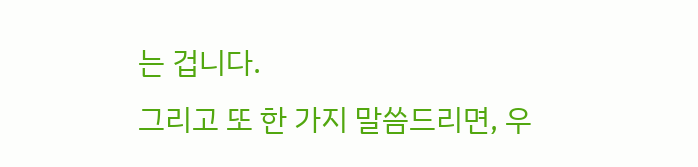는 겁니다.
그리고 또 한 가지 말씀드리면, 우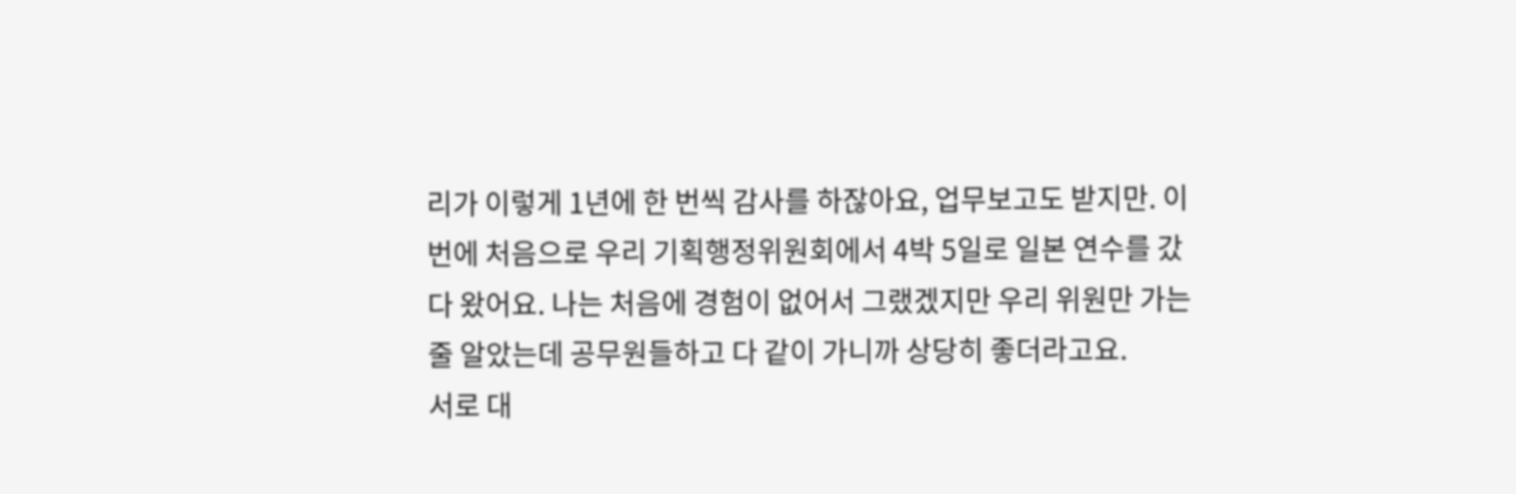리가 이렇게 1년에 한 번씩 감사를 하잖아요, 업무보고도 받지만. 이번에 처음으로 우리 기획행정위원회에서 4박 5일로 일본 연수를 갔다 왔어요. 나는 처음에 경험이 없어서 그랬겠지만 우리 위원만 가는 줄 알았는데 공무원들하고 다 같이 가니까 상당히 좋더라고요.
서로 대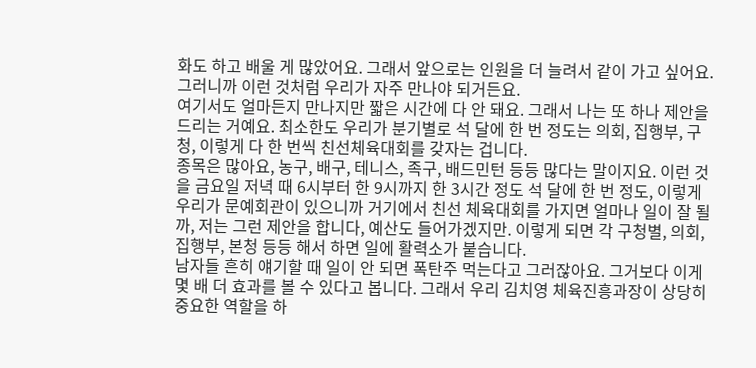화도 하고 배울 게 많았어요. 그래서 앞으로는 인원을 더 늘려서 같이 가고 싶어요. 그러니까 이런 것처럼 우리가 자주 만나야 되거든요.
여기서도 얼마든지 만나지만 짧은 시간에 다 안 돼요. 그래서 나는 또 하나 제안을 드리는 거예요. 최소한도 우리가 분기별로 석 달에 한 번 정도는 의회, 집행부, 구청, 이렇게 다 한 번씩 친선체육대회를 갖자는 겁니다.
종목은 많아요, 농구, 배구, 테니스, 족구, 배드민턴 등등 많다는 말이지요. 이런 것을 금요일 저녁 때 6시부터 한 9시까지 한 3시간 정도 석 달에 한 번 정도, 이렇게 우리가 문예회관이 있으니까 거기에서 친선 체육대회를 가지면 얼마나 일이 잘 될까, 저는 그런 제안을 합니다, 예산도 들어가겠지만. 이렇게 되면 각 구청별, 의회, 집행부, 본청 등등 해서 하면 일에 활력소가 붙습니다.
남자들 흔히 얘기할 때 일이 안 되면 폭탄주 먹는다고 그러잖아요. 그거보다 이게 몇 배 더 효과를 볼 수 있다고 봅니다. 그래서 우리 김치영 체육진흥과장이 상당히 중요한 역할을 하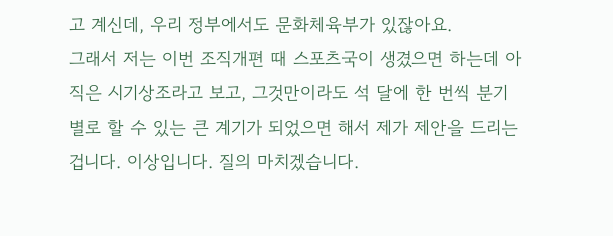고 계신데, 우리 정부에서도 문화체육부가 있잖아요.
그래서 저는 이번 조직개편 때 스포츠국이 생겼으면 하는데 아직은 시기상조라고 보고, 그것만이라도 석 달에 한 번씩 분기별로 할 수 있는 큰 계기가 되었으면 해서 제가 제안을 드리는 겁니다. 이상입니다. 질의 마치겠습니다.